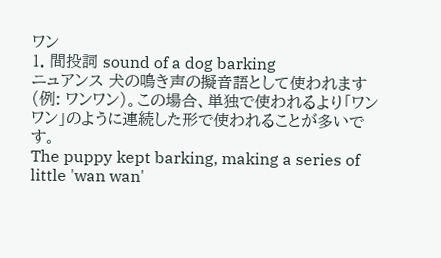ワン
1. 間投詞 sound of a dog barking
ニュアンス 犬の鳴き声の擬音語として使われます(例: ワンワン)。この場合、単独で使われるより「ワンワン」のように連続した形で使われることが多いです。
The puppy kept barking, making a series of little 'wan wan'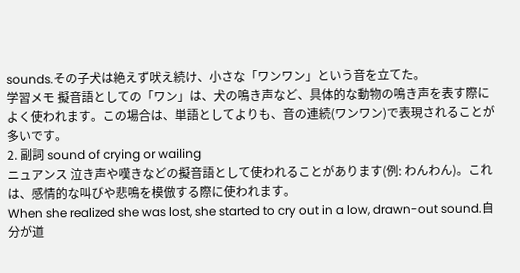sounds.その子犬は絶えず吠え続け、小さな「ワンワン」という音を立てた。
学習メモ 擬音語としての「ワン」は、犬の鳴き声など、具体的な動物の鳴き声を表す際によく使われます。この場合は、単語としてよりも、音の連続(ワンワン)で表現されることが多いです。
2. 副詞 sound of crying or wailing
ニュアンス 泣き声や嘆きなどの擬音語として使われることがあります(例: わんわん)。これは、感情的な叫びや悲鳴を模倣する際に使われます。
When she realized she was lost, she started to cry out in a low, drawn-out sound.自分が道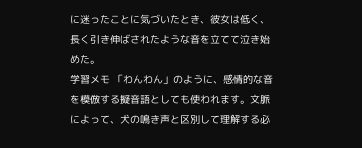に迷ったことに気づいたとき、彼女は低く、長く引き伸ばされたような音を立てて泣き始めた。
学習メモ 「わんわん」のように、感情的な音を模倣する擬音語としても使われます。文脈によって、犬の鳴き声と区別して理解する必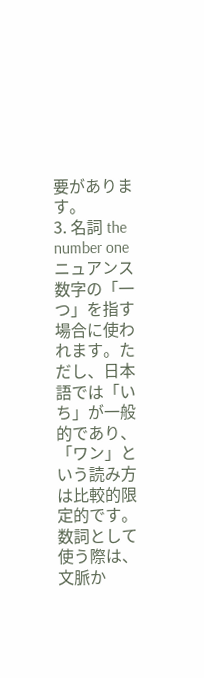要があります。
3. 名詞 the number one
ニュアンス 数字の「一つ」を指す場合に使われます。ただし、日本語では「いち」が一般的であり、「ワン」という読み方は比較的限定的です。数詞として使う際は、文脈か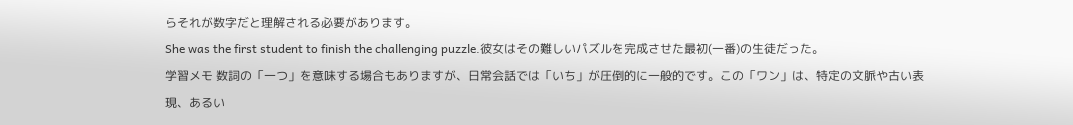らそれが数字だと理解される必要があります。
She was the first student to finish the challenging puzzle.彼女はその難しいパズルを完成させた最初(一番)の生徒だった。
学習メモ 数詞の「一つ」を意味する場合もありますが、日常会話では「いち」が圧倒的に一般的です。この「ワン」は、特定の文脈や古い表現、あるい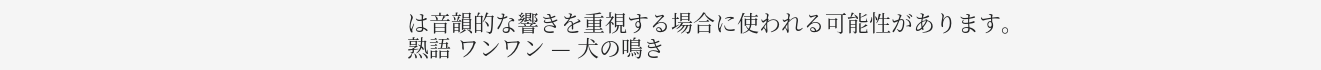は音韻的な響きを重視する場合に使われる可能性があります。
熟語 ワンワン — 犬の鳴き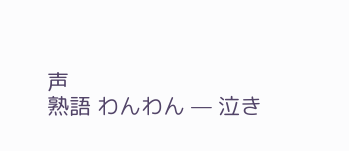声
熟語 わんわん — 泣き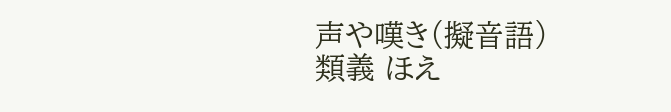声や嘆き(擬音語)
類義 ほえ